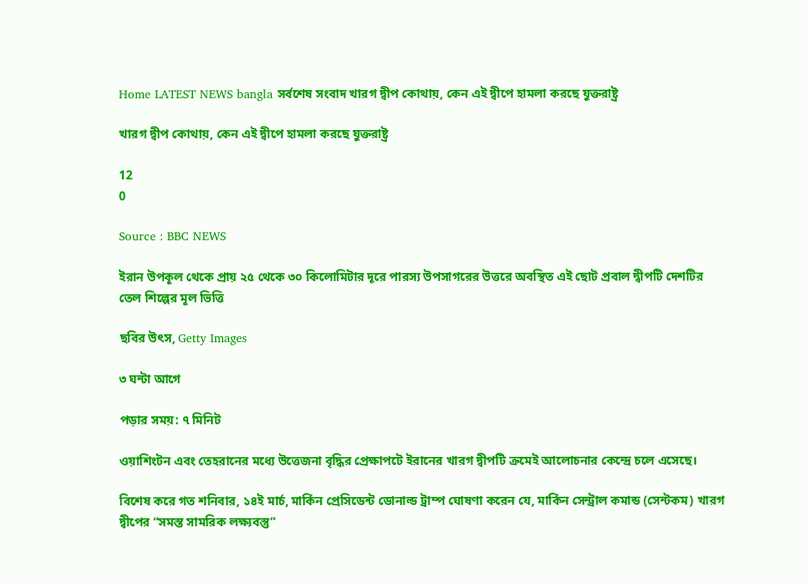Home LATEST NEWS bangla সর্বশেষ সংবাদ খারগ দ্বীপ কোথায়, কেন এই দ্বীপে হামলা করছে যুক্তরাষ্ট্র

খারগ দ্বীপ কোথায়, কেন এই দ্বীপে হামলা করছে যুক্তরাষ্ট্র

12
0

Source : BBC NEWS

ইরান উপকূল থেকে প্রায় ২৫ থেকে ৩০ কিলোমিটার দূরে পারস্য উপসাগরের উত্তরে অবস্থিত এই ছোট প্রবাল দ্বীপটি দেশটির তেল শিল্পের মূল ভিত্তি

ছবির উৎস, Getty Images

৩ ঘন্টা আগে

পড়ার সময়: ৭ মিনিট

ওয়াশিংটন এবং তেহরানের মধ্যে উত্তেজনা বৃদ্ধির প্রেক্ষাপটে ইরানের খারগ দ্বীপটি ক্রমেই আলোচনার কেন্দ্রে চলে এসেছে।

বিশেষ করে গত শনিবার, ১৪ই মার্চ, মার্কিন প্রেসিডেন্ট ডোনাল্ড ট্রাম্প ঘোষণা করেন যে, মার্কিন সেন্ট্রাল কমান্ড (সেন্টকম) খারগ দ্বীপের “সমস্ত সামরিক লক্ষ্যবস্তু”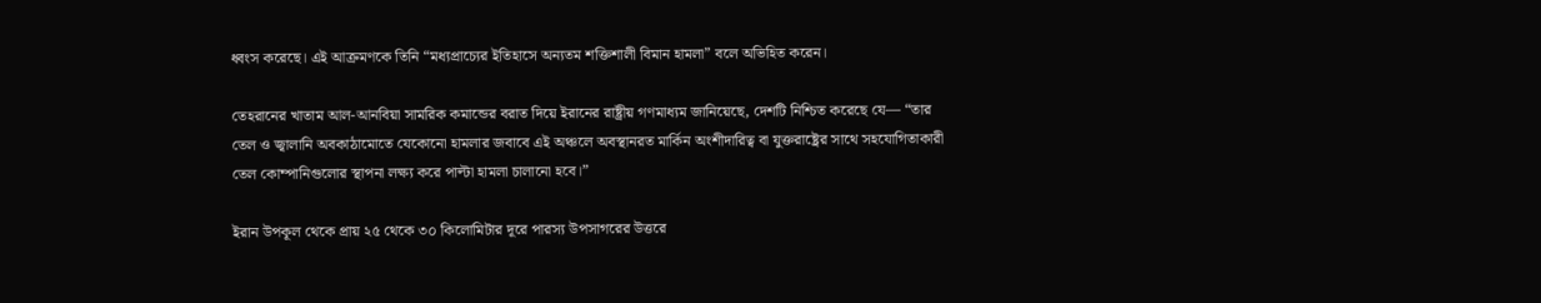ধ্বংস করেছে। এই আক্রমণকে তিনি “মধ্যপ্রাচ্যের ইতিহাসে অন্যতম শক্তিশালী বিমান হামলা” বলে অভিহিত করেন।

তেহরানের খাতাম আল-আনবিয়া সামরিক কমান্ডের বরাত দিয়ে ইরানের রাষ্ট্রীয় গণমাধ্যম জানিয়েছে, দেশটি নিশ্চিত করেছে যে— “তার তেল ও জ্বালানি অবকাঠামোতে যেকোনো হামলার জবাবে এই অঞ্চলে অবস্থানরত মার্কিন অংশীদারিত্ব বা যুক্তরাষ্ট্রের সাথে সহযোগিতাকারী তেল কোম্পানিগুলোর স্থাপনা লক্ষ্য করে পাল্টা হামলা চালানো হবে।”

ইরান উপকূল থেকে প্রায় ২৫ থেকে ৩০ কিলোমিটার দূরে পারস্য উপসাগরের উত্তরে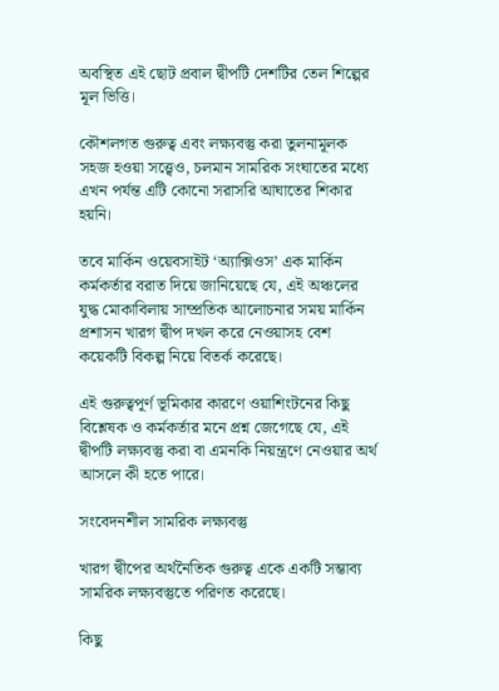অবস্থিত এই ছোট প্রবাল দ্বীপটি দেশটির তেল শিল্পের মূল ভিত্তি।

কৌশলগত গুরুত্ব এবং লক্ষ্যবস্তু করা তুলনামূলক সহজ হওয়া সত্ত্বেও, চলমান সামরিক সংঘাতের মধ্যে এখন পর্যন্ত এটি কোনো সরাসরি আঘাতের শিকার হয়নি।

তবে মার্কিন ওয়েবসাইট ‘অ্যাক্সিওস’ এক মার্কিন কর্মকর্তার বরাত দিয়ে জানিয়েছে যে, এই অঞ্চলের যুদ্ধ মোকাবিলায় সাম্প্রতিক আলোচনার সময় মার্কিন প্রশাসন খারগ দ্বীপ দখল করে নেওয়াসহ বেশ কয়েকটি বিকল্প নিয়ে বিতর্ক করেছে।

এই গুরুত্বপূর্ণ ভূমিকার কারণে ওয়াশিংটনের কিছু বিশ্লেষক ও কর্মকর্তার মনে প্রশ্ন জেগেছে যে, এই দ্বীপটি লক্ষ্যবস্তু করা বা এমনকি নিয়ন্ত্রণে নেওয়ার অর্থ আসলে কী হতে পারে।

সংবেদনশীল সামরিক লক্ষ্যবস্তু

খারগ দ্বীপের অর্থনৈতিক গুরুত্ব একে একটি সম্ভাব্য সামরিক লক্ষ্যবস্তুতে পরিণত করেছে।

কিছু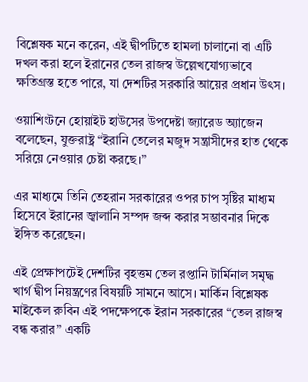বিশ্লেষক মনে করেন, এই দ্বীপটিতে হামলা চালানো বা এটি দখল করা হলে ইরানের তেল রাজস্ব উল্লেখযোগ্যভাবে ক্ষতিগ্রস্ত হতে পারে, যা দেশটির সরকারি আয়ের প্রধান উৎস।

ওয়াশিংটনে হোয়াইট হাউসের উপদেষ্টা জ্যারেড অ্যাজেন বলেছেন, যুক্তরাষ্ট্র “ইরানি তেলের মজুদ সন্ত্রাসীদের হাত থেকে সরিয়ে নেওয়ার চেষ্টা করছে।”

এর মাধ্যমে তিনি তেহরান সরকারের ওপর চাপ সৃষ্টির মাধ্যম হিসেবে ইরানের জ্বালানি সম্পদ জব্দ করার সম্ভাবনার দিকে ইঙ্গিত করেছেন।

এই প্রেক্ষাপটেই দেশটির বৃহত্তম তেল রপ্তানি টার্মিনাল সমৃদ্ধ খার্গ দ্বীপ নিয়ন্ত্রণের বিষয়টি সামনে আসে। মার্কিন বিশ্লেষক মাইকেল রুবিন এই পদক্ষেপকে ইরান সরকারের “তেল রাজস্ব বন্ধ করার” একটি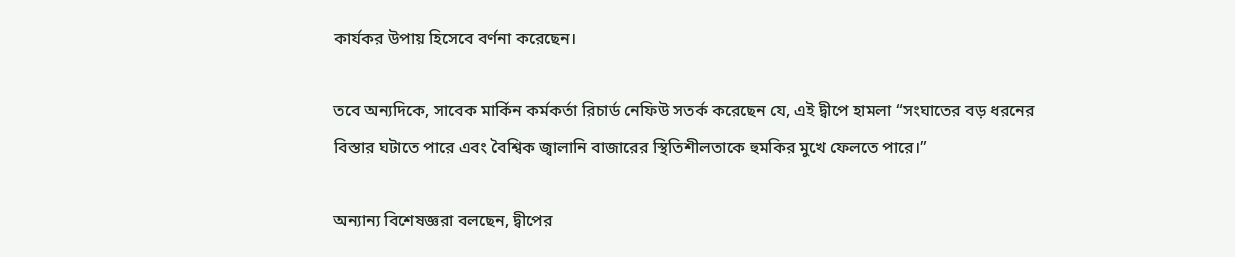কার্যকর উপায় হিসেবে বর্ণনা করেছেন।

তবে অন্যদিকে, সাবেক মার্কিন কর্মকর্তা রিচার্ড নেফিউ সতর্ক করেছেন যে, এই দ্বীপে হামলা “সংঘাতের বড় ধরনের বিস্তার ঘটাতে পারে এবং বৈশ্বিক জ্বালানি বাজারের স্থিতিশীলতাকে হুমকির মুখে ফেলতে পারে।”

অন্যান্য বিশেষজ্ঞরা বলছেন, দ্বীপের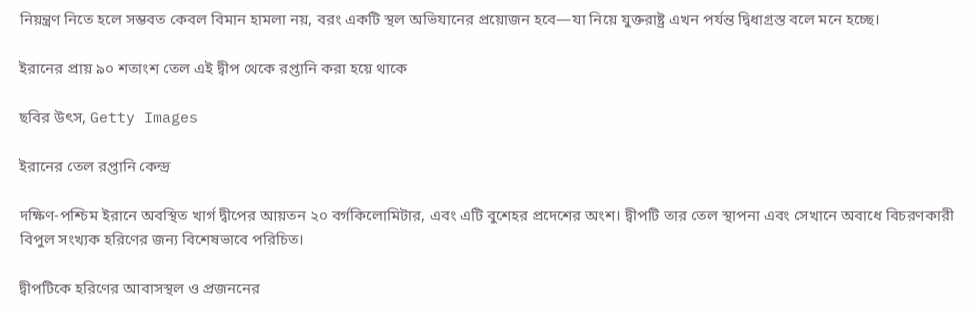নিয়ন্ত্রণ নিতে হলে সম্ভবত কেবল বিমান হামলা নয়, বরং একটি স্থল অভিযানের প্রয়োজন হবে—যা নিয়ে যুক্তরাষ্ট্র এখন পর্যন্ত দ্বিধাগ্রস্ত বলে মনে হচ্ছে।

ইরানের প্রায় ৯০ শতাংশ তেল এই দ্বীপ থেকে রপ্তানি করা হয়ে থাকে

ছবির উৎস, Getty Images

ইরানের তেল রপ্তানি কেন্দ্র

দক্ষিণ-পশ্চিম ইরানে অবস্থিত খার্গ দ্বীপের আয়তন ২০ বর্গকিলোমিটার, এবং এটি বুশেহর প্রদেশের অংশ। দ্বীপটি তার তেল স্থাপনা এবং সেখানে অবাধে বিচরণকারী বিপুল সংখ্যক হরিণের জন্য বিশেষভাবে পরিচিত।

দ্বীপটিকে হরিণের আবাসস্থল ও প্রজননের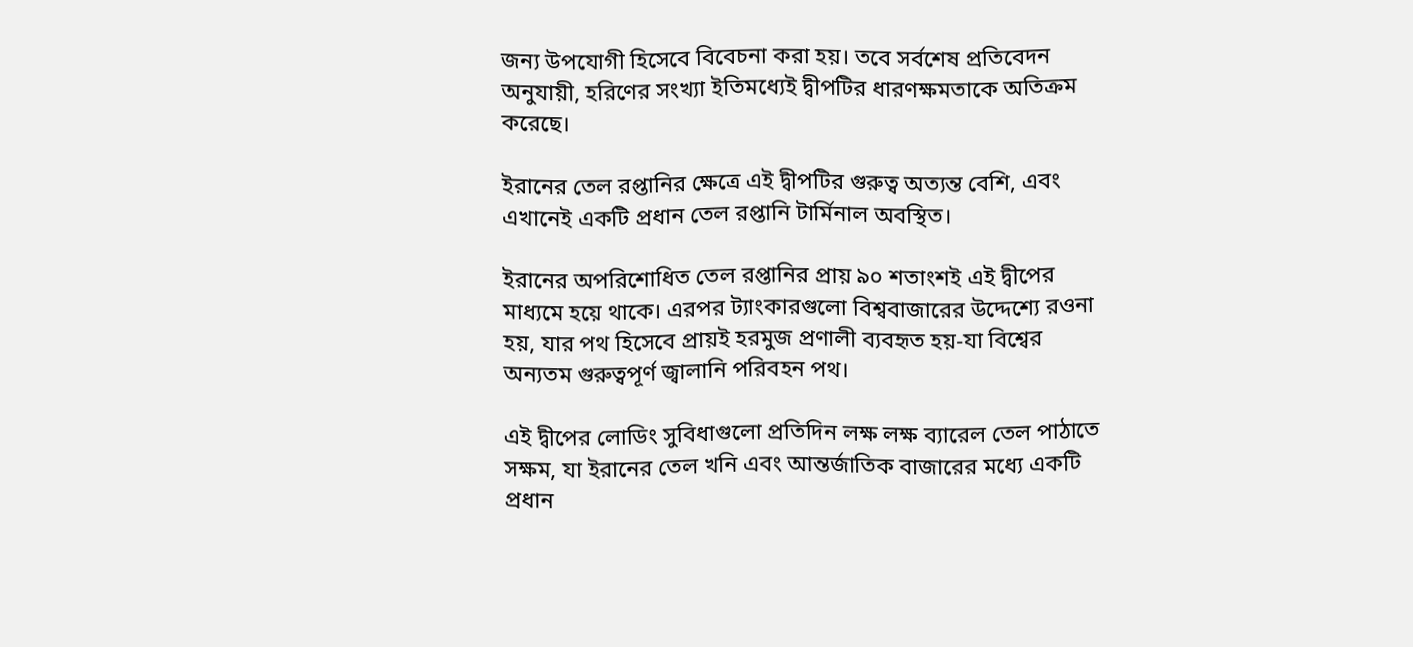জন্য উপযোগী হিসেবে বিবেচনা করা হয়। তবে সর্বশেষ প্রতিবেদন অনুযায়ী, হরিণের সংখ্যা ইতিমধ্যেই দ্বীপটির ধারণক্ষমতাকে অতিক্রম করেছে।

ইরানের তেল রপ্তানির ক্ষেত্রে এই দ্বীপটির গুরুত্ব অত্যন্ত বেশি, এবং এখানেই একটি প্রধান তেল রপ্তানি টার্মিনাল অবস্থিত।

ইরানের অপরিশোধিত তেল রপ্তানির প্রায় ৯০ শতাংশই এই দ্বীপের মাধ্যমে হয়ে থাকে। এরপর ট্যাংকারগুলো বিশ্ববাজারের উদ্দেশ্যে রওনা হয়, যার পথ হিসেবে প্রায়ই হরমুজ প্রণালী ব্যবহৃত হয়-যা বিশ্বের অন্যতম গুরুত্বপূর্ণ জ্বালানি পরিবহন পথ।

এই দ্বীপের লোডিং সুবিধাগুলো প্রতিদিন লক্ষ লক্ষ ব্যারেল তেল পাঠাতে সক্ষম, যা ইরানের তেল খনি এবং আন্তর্জাতিক বাজারের মধ্যে একটি প্রধান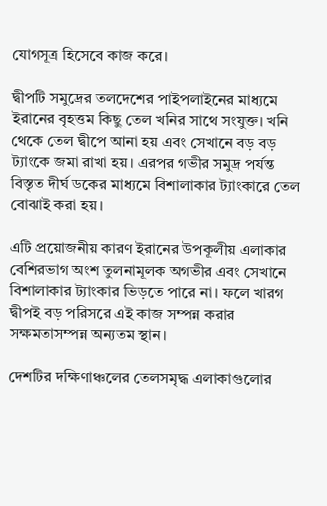যোগসূত্র হিসেবে কাজ করে।

দ্বীপটি সমুদ্রের তলদেশের পাইপলাইনের মাধ্যমে ইরানের বৃহত্তম কিছু তেল খনির সাথে সংযুক্ত। খনি থেকে তেল দ্বীপে আনা হয় এবং সেখানে বড় বড় ট্যাংকে জমা রাখা হয়। এরপর গভীর সমুদ্র পর্যন্ত বিস্তৃত দীর্ঘ ডকের মাধ্যমে বিশালাকার ট্যাংকারে তেল বোঝাই করা হয়।

এটি প্রয়োজনীয় কারণ ইরানের উপকূলীয় এলাকার বেশিরভাগ অংশ তুলনামূলক অগভীর এবং সেখানে বিশালাকার ট্যাংকার ভিড়তে পারে না। ফলে খারগ দ্বীপই বড় পরিসরে এই কাজ সম্পন্ন করার সক্ষমতাসম্পন্ন অন্যতম স্থান।

দেশটির দক্ষিণাঞ্চলের তেলসমৃদ্ধ এলাকাগুলোর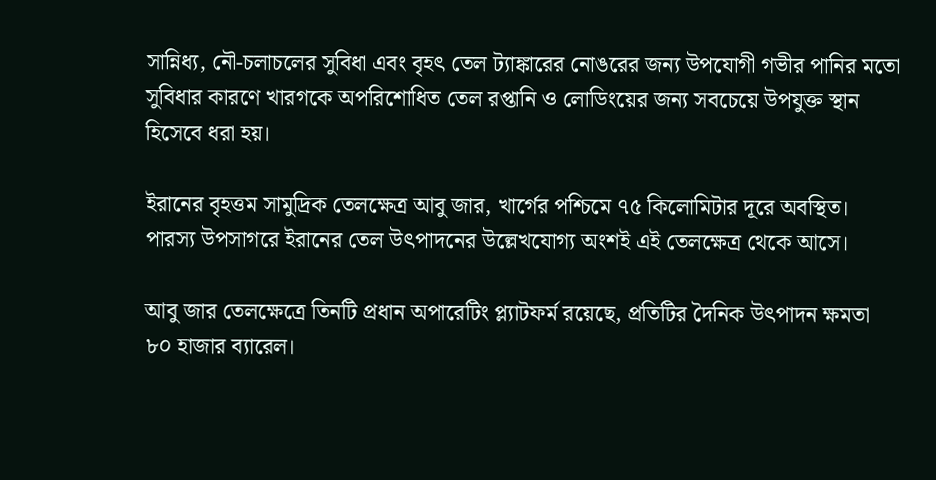সান্নিধ্য, নৌ-চলাচলের সুবিধা এবং বৃহৎ তেল ট্যাঙ্কারের নোঙরের জন্য উপযোগী গভীর পানির মতো সুবিধার কারণে খারগকে অপরিশোধিত তেল রপ্তানি ও লোডিংয়ের জন্য সবচেয়ে উপযুক্ত স্থান হিসেবে ধরা হয়।

ইরানের বৃহত্তম সামুদ্রিক তেলক্ষেত্র আবু জার, খার্গের পশ্চিমে ৭৫ কিলোমিটার দূরে অবস্থিত। পারস্য উপসাগরে ইরানের তেল উৎপাদনের উল্লেখযোগ্য অংশই এই তেলক্ষেত্র থেকে আসে।

আবু জার তেলক্ষেত্রে তিনটি প্রধান অপারেটিং প্ল্যাটফর্ম রয়েছে, প্রতিটির দৈনিক উৎপাদন ক্ষমতা ৮০ হাজার ব্যারেল।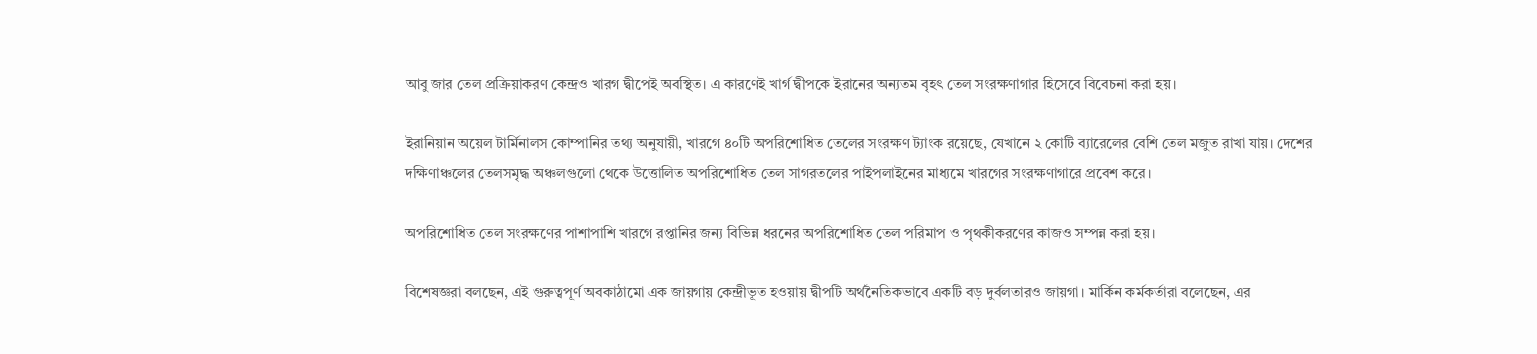আবু জার তেল প্রক্রিয়াকরণ কেন্দ্রও খারগ দ্বীপেই অবস্থিত। এ কারণেই খার্গ দ্বীপকে ইরানের অন্যতম বৃহৎ তেল সংরক্ষণাগার হিসেবে বিবেচনা করা হয়।

ইরানিয়ান অয়েল টার্মিনালস কোম্পানির তথ্য অনুযায়ী, খারগে ৪০টি অপরিশোধিত তেলের সংরক্ষণ ট্যাংক রয়েছে, যেখানে ২ কোটি ব্যারেলের বেশি তেল মজুত রাখা যায়। দেশের দক্ষিণাঞ্চলের তেলসমৃদ্ধ অঞ্চলগুলো থেকে উত্তোলিত অপরিশোধিত তেল সাগরতলের পাইপলাইনের মাধ্যমে খারগের সংরক্ষণাগারে প্রবেশ করে।

অপরিশোধিত তেল সংরক্ষণের পাশাপাশি খারগে রপ্তানির জন্য বিভিন্ন ধরনের অপরিশোধিত তেল পরিমাপ ও পৃথকীকরণের কাজও সম্পন্ন করা হয়।

বিশেষজ্ঞরা বলছেন, এই গুরুত্বপূর্ণ অবকাঠামো এক জায়গায় কেন্দ্রীভূত হওয়ায় দ্বীপটি অর্থনৈতিকভাবে একটি বড় দুর্বলতারও জায়গা। মার্কিন কর্মকর্তারা বলেছেন, এর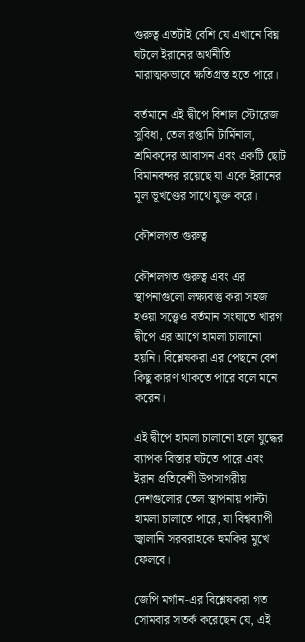গুরুত্ব এতটাই বেশি যে এখানে বিঘ্ন ঘটলে ইরানের অর্থনীতি মারাত্মকভাবে ক্ষতিগ্রস্ত হতে পারে।

বর্তমানে এই দ্বীপে বিশাল স্টোরেজ সুবিধা, তেল রপ্তানি টার্মিনাল, শ্রমিকদের আবাসন এবং একটি ছোট বিমানবন্দর রয়েছে যা একে ইরানের মূল ভূখণ্ডের সাথে যুক্ত করে।

কৌশলগত গুরুত্ব

কৌশলগত গুরুত্ব এবং এর স্থাপনাগুলো লক্ষ্যবস্তু করা সহজ হওয়া সত্ত্বেও বর্তমান সংঘাতে খারগ দ্বীপে এর আগে হামলা চালানো হয়নি। বিশ্লেষকরা এর পেছনে বেশ কিছু কারণ থাকতে পারে বলে মনে করেন।

এই দ্বীপে হামলা চালানো হলে যুদ্ধের ব্যাপক বিস্তার ঘটতে পারে এবং ইরান প্রতিবেশী উপসাগরীয় দেশগুলোর তেল স্থাপনায় পাল্টা হামলা চালাতে পারে, যা বিশ্বব্যাপী জ্বালানি সরবরাহকে হুমকির মুখে ফেলবে।

জেপি মর্গান-এর বিশ্লেষকরা গত সোমবার সতর্ক করেছেন যে, এই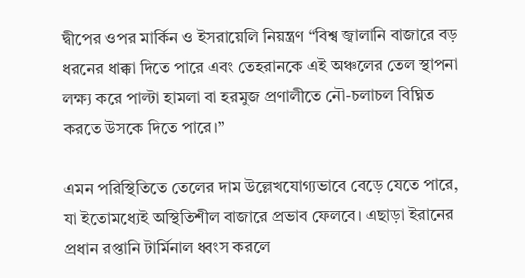দ্বীপের ওপর মার্কিন ও ইসরায়েলি নিয়ন্ত্রণ “বিশ্ব জ্বালানি বাজারে বড় ধরনের ধাক্কা দিতে পারে এবং তেহরানকে এই অঞ্চলের তেল স্থাপনা লক্ষ্য করে পাল্টা হামলা বা হরমুজ প্রণালীতে নৌ-চলাচল বিঘ্নিত করতে উসকে দিতে পারে।”

এমন পরিস্থিতিতে তেলের দাম উল্লেখযোগ্যভাবে বেড়ে যেতে পারে, যা ইতোমধ্যেই অস্থিতিশীল বাজারে প্রভাব ফেলবে। এছাড়া ইরানের প্রধান রপ্তানি টার্মিনাল ধ্বংস করলে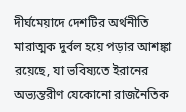দীর্ঘমেয়াদে দেশটির অর্থনীতি মারাত্মক দুর্বল হয়ে পড়ার আশঙ্কা রয়েছে, যা ভবিষ্যতে ইরানের অভ্যন্তরীণ যেকোনো রাজনৈতিক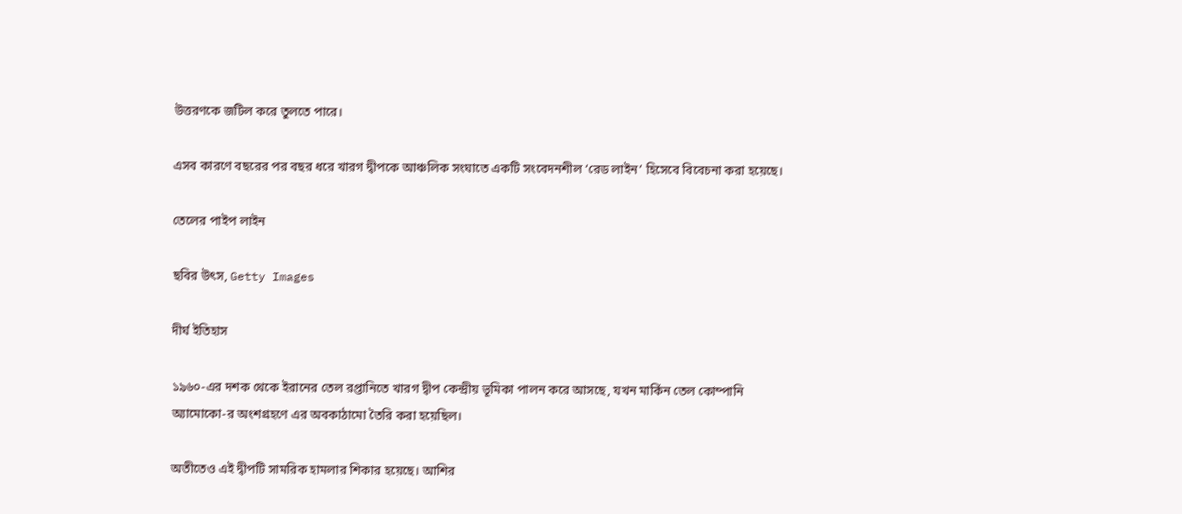উত্তরণকে জটিল করে তুলতে পারে।

এসব কারণে বছরের পর বছর ধরে খারগ দ্বীপকে আঞ্চলিক সংঘাতে একটি সংবেদনশীল ‘রেড লাইন’ হিসেবে বিবেচনা করা হয়েছে।

তেলের পাইপ লাইন

ছবির উৎস, Getty Images

দীর্ঘ ইতিহাস

১৯৬০-এর দশক থেকে ইরানের তেল রপ্তানিতে খারগ দ্বীপ কেন্দ্রীয় ভূমিকা পালন করে আসছে, যখন মার্কিন তেল কোম্পানি অ্যামোকো-র অংশগ্রহণে এর অবকাঠামো তৈরি করা হয়েছিল।

অতীতেও এই দ্বীপটি সামরিক হামলার শিকার হয়েছে। আশির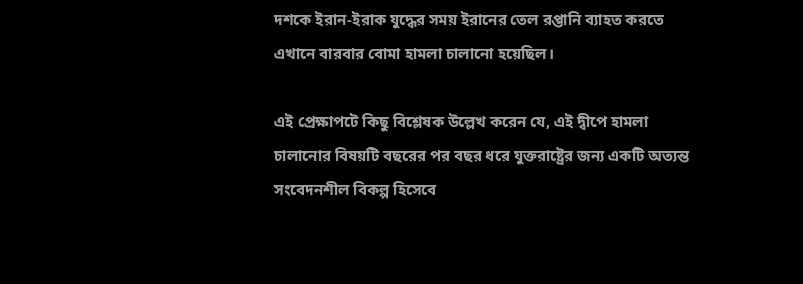দশকে ইরান-ইরাক যুদ্ধের সময় ইরানের তেল রপ্তানি ব্যাহত করতে এখানে বারবার বোমা হামলা চালানো হয়েছিল।

এই প্রেক্ষাপটে কিছু বিশ্লেষক উল্লেখ করেন যে, এই দ্বীপে হামলা চালানোর বিষয়টি বছরের পর বছর ধরে যুক্তরাষ্ট্রের জন্য একটি অত্যন্ত সংবেদনশীল বিকল্প হিসেবে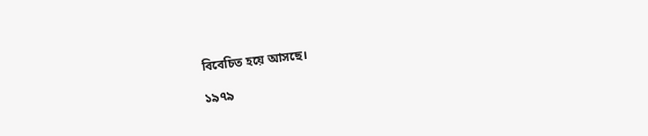বিবেচিত হয়ে আসছে।

১৯৭৯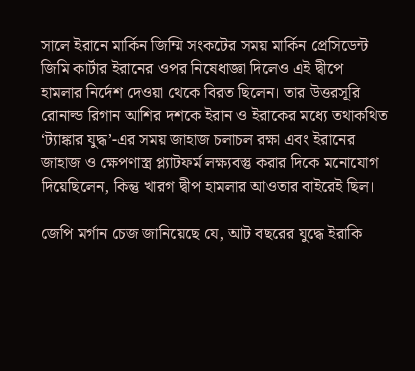সালে ইরানে মার্কিন জিম্মি সংকটের সময় মার্কিন প্রেসিডেন্ট জিমি কার্টার ইরানের ওপর নিষেধাজ্ঞা দিলেও এই দ্বীপে হামলার নির্দেশ দেওয়া থেকে বিরত ছিলেন। তার উত্তরসূরি রোনাল্ড রিগান আশির দশকে ইরান ও ইরাকের মধ্যে তথাকথিত ‘ট্যাঙ্কার যুদ্ধ’-এর সময় জাহাজ চলাচল রক্ষা এবং ইরানের জাহাজ ও ক্ষেপণাস্ত্র প্ল্যাটফর্ম লক্ষ্যবস্তু করার দিকে মনোযোগ দিয়েছিলেন, কিন্তু খারগ দ্বীপ হামলার আওতার বাইরেই ছিল।

জেপি মর্গান চেজ জানিয়েছে যে, আট বছরের যুদ্ধে ইরাকি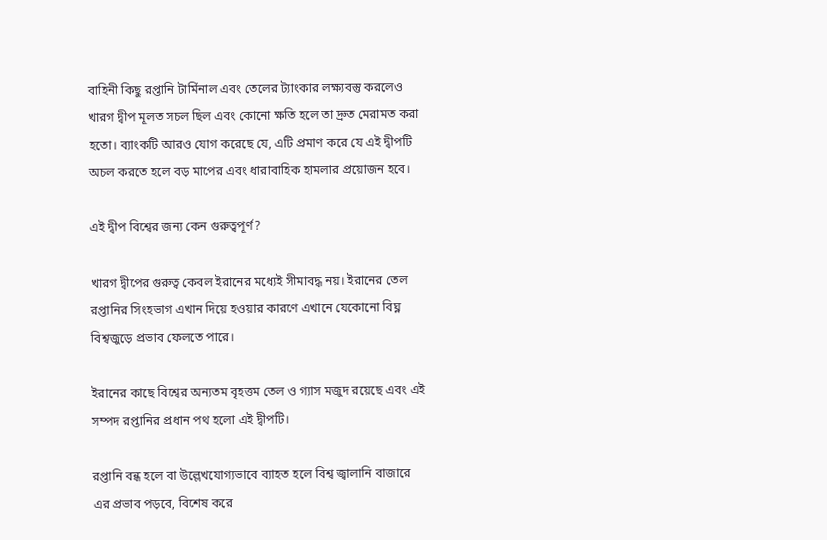বাহিনী কিছু রপ্তানি টার্মিনাল এবং তেলের ট্যাংকার লক্ষ্যবস্তু করলেও খারগ দ্বীপ মূলত সচল ছিল এবং কোনো ক্ষতি হলে তা দ্রুত মেরামত করা হতো। ব্যাংকটি আরও যোগ করেছে যে, এটি প্রমাণ করে যে এই দ্বীপটি অচল করতে হলে বড় মাপের এবং ধারাবাহিক হামলার প্রয়োজন হবে।

এই দ্বীপ বিশ্বের জন্য কেন গুরুত্বপূর্ণ?

খারগ দ্বীপের গুরুত্ব কেবল ইরানের মধ্যেই সীমাবদ্ধ নয়। ইরানের তেল রপ্তানির সিংহভাগ এখান দিয়ে হওয়ার কারণে এখানে যেকোনো বিঘ্ন বিশ্বজুড়ে প্রভাব ফেলতে পারে।

ইরানের কাছে বিশ্বের অন্যতম বৃহত্তম তেল ও গ্যাস মজুদ রয়েছে এবং এই সম্পদ রপ্তানির প্রধান পথ হলো এই দ্বীপটি।

রপ্তানি বন্ধ হলে বা উল্লেখযোগ্যভাবে ব্যাহত হলে বিশ্ব জ্বালানি বাজারে এর প্রভাব পড়বে, বিশেষ করে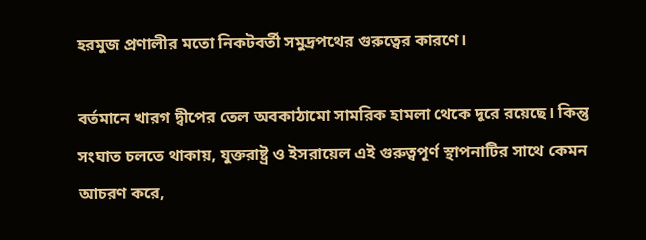হরমুজ প্রণালীর মতো নিকটবর্তী সমুদ্রপথের গুরুত্বের কারণে।

বর্তমানে খারগ দ্বীপের তেল অবকাঠামো সামরিক হামলা থেকে দূরে রয়েছে। কিন্তু সংঘাত চলতে থাকায়, যুক্তরাষ্ট্র ও ইসরায়েল এই গুরুত্বপূর্ণ স্থাপনাটির সাথে কেমন আচরণ করে,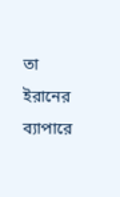তা ইরানের ব্যাপারে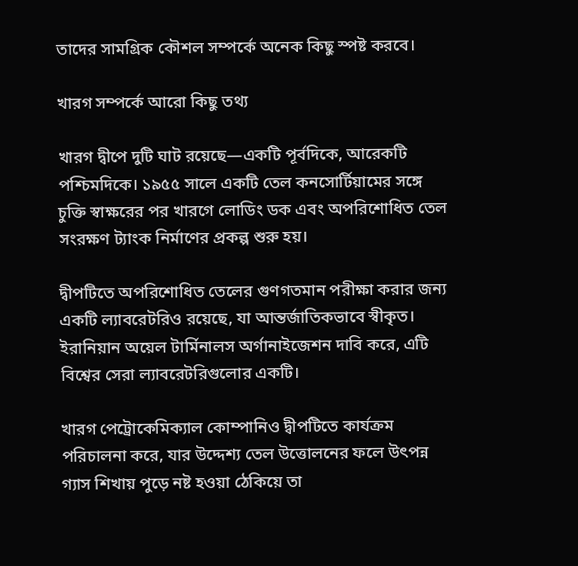তাদের সামগ্রিক কৌশল সম্পর্কে অনেক কিছু স্পষ্ট করবে।

খারগ সম্পর্কে আরো কিছু তথ্য

খারগ দ্বীপে দুটি ঘাট রয়েছে—একটি পূর্বদিকে, আরেকটি পশ্চিমদিকে। ১৯৫৫ সালে একটি তেল কনসোর্টিয়ামের সঙ্গে চুক্তি স্বাক্ষরের পর খারগে লোডিং ডক এবং অপরিশোধিত তেল সংরক্ষণ ট্যাংক নির্মাণের প্রকল্প শুরু হয়।

দ্বীপটিতে অপরিশোধিত তেলের গুণগতমান পরীক্ষা করার জন্য একটি ল্যাবরেটরিও রয়েছে, যা আন্তর্জাতিকভাবে স্বীকৃত। ইরানিয়ান অয়েল টার্মিনালস অর্গানাইজেশন দাবি করে, এটি বিশ্বের সেরা ল্যাবরেটরিগুলোর একটি।

খারগ পেট্রোকেমিক্যাল কোম্পানিও দ্বীপটিতে কার্যক্রম পরিচালনা করে, যার উদ্দেশ্য তেল উত্তোলনের ফলে উৎপন্ন গ্যাস শিখায় পুড়ে নষ্ট হওয়া ঠেকিয়ে তা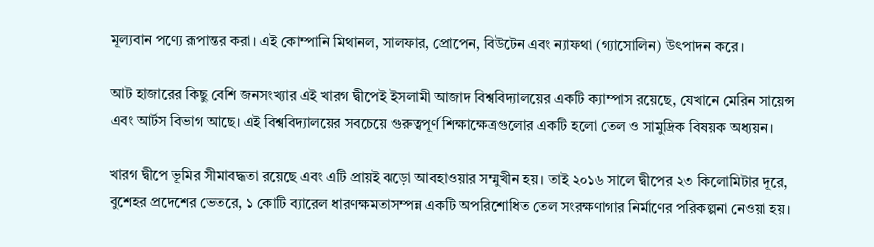মূল্যবান পণ্যে রূপান্তর করা। এই কোম্পানি মিথানল, সালফার, প্রোপেন, বিউটেন এবং ন্যাফথা (গ্যাসোলিন) উৎপাদন করে।

আট হাজারের কিছু বেশি জনসংখ্যার এই খারগ দ্বীপেই ইসলামী আজাদ বিশ্ববিদ্যালয়ের একটি ক্যাম্পাস রয়েছে, যেখানে মেরিন সায়েন্স এবং আর্টস বিভাগ আছে। এই বিশ্ববিদ্যালয়ের সবচেয়ে গুরুত্বপূর্ণ শিক্ষাক্ষেত্রগুলোর একটি হলো তেল ও সামুদ্রিক বিষয়ক অধ্যয়ন।

খারগ দ্বীপে ভূমির সীমাবদ্ধতা রয়েছে এবং এটি প্রায়ই ঝড়ো আবহাওয়ার সম্মুখীন হয়। তাই ২০১৬ সালে দ্বীপের ২৩ কিলোমিটার দূরে, বুশেহর প্রদেশের ভেতরে, ১ কোটি ব্যারেল ধারণক্ষমতাসম্পন্ন একটি অপরিশোধিত তেল সংরক্ষণাগার নির্মাণের পরিকল্পনা নেওয়া হয়।